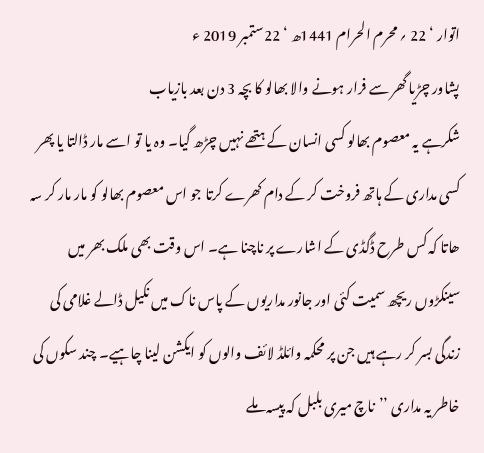اتوار ‘ 22 ؍ محرم الحرام 1441ھ ‘ 22ستمبر 2019 ء
پشاور چڑیا گھر سے فرار ہونے والا بھالو کا بچہ 3 دن بعد بازیاب
شکرہے یہ معصوم بھالو کسی انسان کے ہتھے نہیں چڑھ گیا۔ وہ یا تو اسے مار ڈالتا یا پھر کسی مداری کے ہاتھ فروخت کر کے دام کھرے کرتا جو اس معصوم بھالو کو مار مار کر سہ ھاتا کہ کس طرح ڈگڈی کے اشارے پر ناچنا ہے۔ اس وقت بھی ملک بھر میں سینکڑوں ریچھ سمیت کئی اور جانور مداریوں کے پاس ناک میں نکیل ڈالے غلامی کی زندگی بسر کر رہے ہیں جن پر محکمہ وائلڈ لائف والوں کو ایکشن لینا چاہیے۔ چند سکوں کی خاطر یہ مداری ’’ناچ میری بلبل کہ پیسہ ملے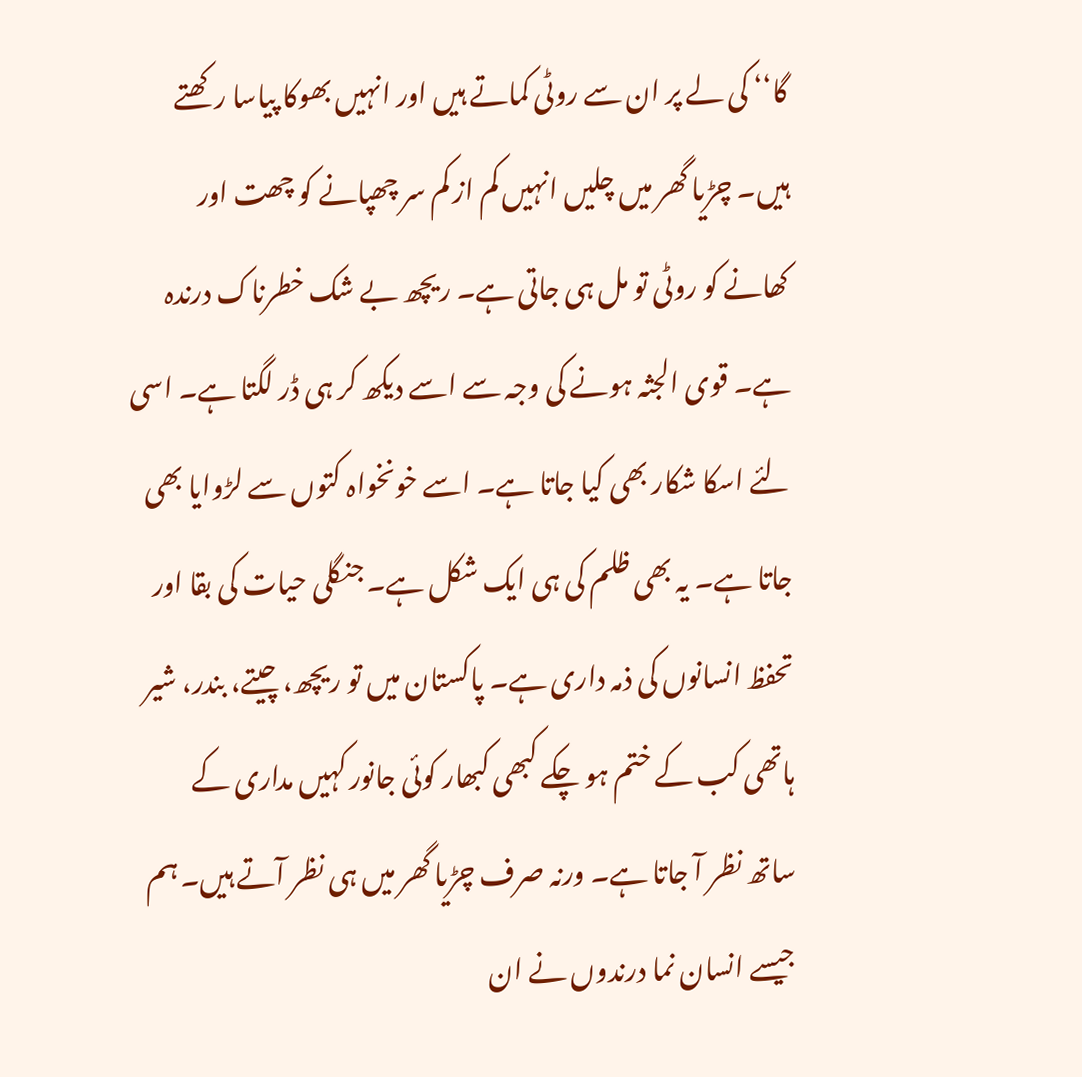گا‘‘ کی لے پر ان سے روٹی کماتے ہیں اور انہیں بھوکا پیاسا رکھتے ہیں۔ چڑیا گھر میں چلیں انہیں کم از کم سر چھپانے کو چھت اور کھانے کو روٹی تو مل ہی جاتی ہے۔ ریچھ بے شک خطرناک درندہ ہے۔ قوی الجثہ ہونے کی وجہ سے اسے دیکھ کر ہی ڈر لگتا ہے۔ اسی لئے اسکا شکار بھی کیا جاتا ہے۔ اسے خونخواہ کتوں سے لڑوایا بھی جاتا ہے۔ یہ بھی ظلم کی ہی ایک شکل ہے۔ جنگلی حیات کی بقا اور تحفظ انسانوں کی ذمہ داری ہے۔ پاکستان میں تو ریچھ، چیتے، بندر، شیر ہاتھی کب کے ختم ہو چکے کبھی کبھار کوئی جانور کہیں مداری کے ساتھ نظر آ جاتا ہے۔ ورنہ صرف چڑیا گھر میں ہی نظر آتے ہیں۔ ہم جیسے انسان نما درندوں نے ان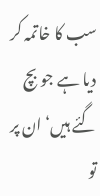سب کا خاتمہ کر دیا ہے جو بچ گئے ہیں‘ ان پر تو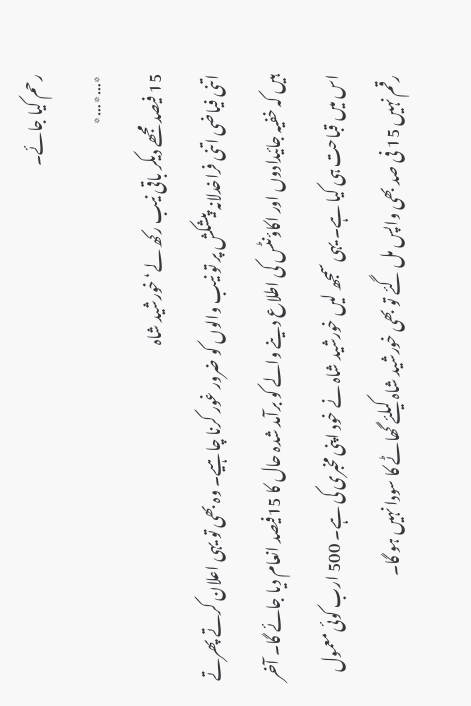رحم کیا جائے۔
٭…٭…٭
15 فیصد مجھے دیکر باقی نیب رکھ لے‘ خورشید شاہ
اتنی فیاضی اتنی فراخدلانہ پیشکش پر تو نیب والوں کو ضرور غور کرنا چاہیے۔ وہ بھی تو یہی اعلان کرتے پھرتے ہیں کہ خفیہ جائیدادوں اور اکاؤنٹس کی اطلاع دینے والے کو برآمد شدہ حال کا 15فیصد انعام دیا جائے گا۔ آخر اس میں قباحت ہی کیا ہے۔ یہی سمجھ لیں خورشید شاہ نے خود اپنی مخبری کی ہے۔ 500 ارب کوئی معمول رقم نہیں 15 فی صد بھی واپس مل گئے تو بھی خورشید شاہ کیلئے گھاٹے کا سودا نہیں ہو گا۔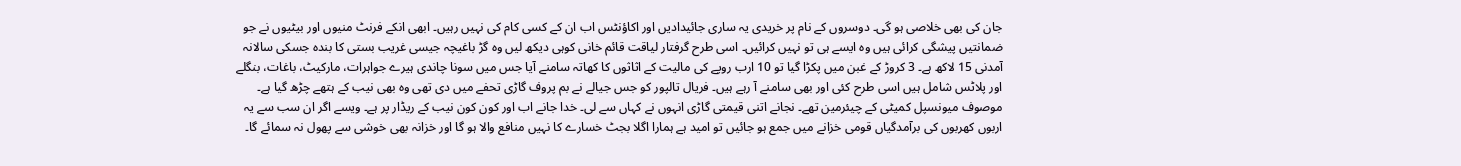جان کی بھی خلاصی ہو گی۔ دوسروں کے نام پر خریدی یہ ساری جائیدادیں اور اکاؤنٹس اب ان کے کسی کام کی نہیں رہیں۔ ابھی انکے فرنٹ منیوں اور بیٹیوں نے جو ضمانتیں پیشگی کرائی ہیں وہ ایسے ہی تو نہیں کرائیں۔ اسی طرح گرفتار لیاقت قائم خانی کوہی دیکھ لیں وہ گڑ باغیچہ جیسی غریب بستی کا بندہ جسکی سالانہ آمدنی 15 لاکھ ہے۔ 3 کروڑ کے غبن میں پکڑا گیا تو 10 ارب روپے کی مالیت کے اثاثوں کا کھاتہ سامنے آیا جس میں سونا چاندی ہیرے جواہرات، مارکیٹ، باغات، بنگلے اور پلاٹس شامل ہیں اسی طرح کئی اور بھی سامنے آ رہے ہیں۔ فریال تالپور کو جس جیالے نے بم پروف گاڑی تحفے میں دی تھی وہ بھی نیب کے ہتھے چڑھ گیا ہے۔ موصوف میونسپل کمیٹی کے چیئرمین تھے۔ نجانے اتنی قیمتی گاڑی انہوں نے کہاں سے لی۔ خدا جانے اب اور کون کون نیب کے ریڈار پر ہے۔ ویسے اگر ان سب سے یہ اربوں کھربوں کی برآمدگیاں قومی خزانے میں جمع ہو جائیں تو امید ہے ہمارا اگلا بجٹ خسارے کا نہیں منافع والا ہو گا اور خزانہ بھی خوشی سے پھول نہ سمائے گا۔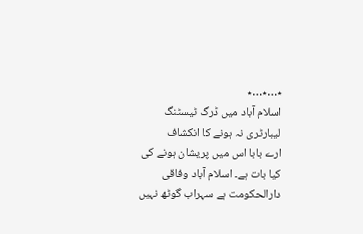٭…٭…٭
اسلام آباد میں ڈرگ ٹیسٹنگ لیبارٹری نہ ہونے کا انکشاف
ارے بابا اس میں پریشان ہونے کی کیا بات ہے۔ اسلام آباد وفاقی دارالحکومت ہے سہراب گوٹھ نہیں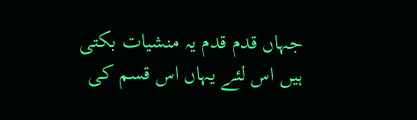جہاں قدم قدم یہ منشیات بکتی ہیں اس لئے یہاں اس قسم کی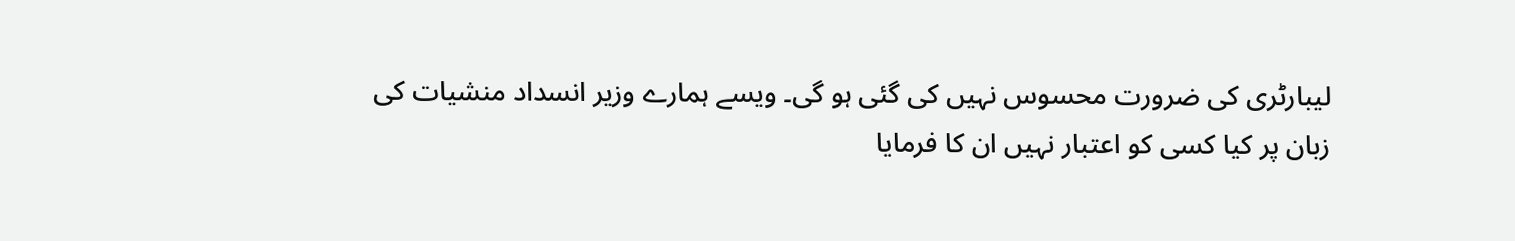لیبارٹری کی ضرورت محسوس نہیں کی گئی ہو گی۔ ویسے ہمارے وزیر انسداد منشیات کی زبان پر کیا کسی کو اعتبار نہیں ان کا فرمایا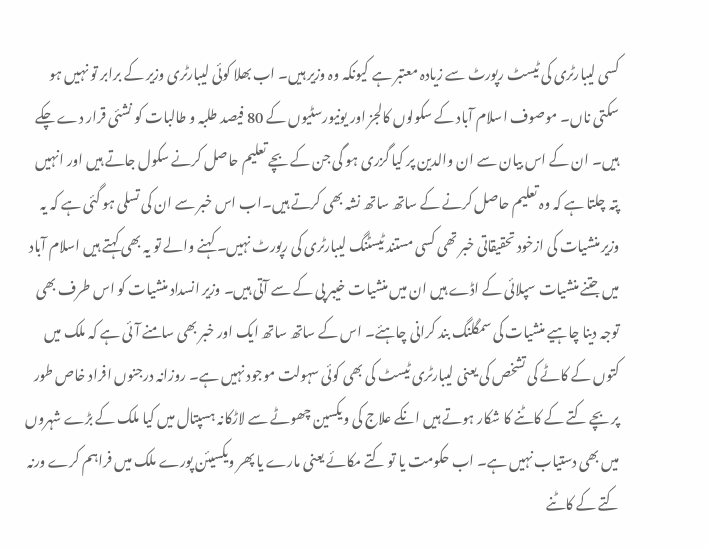کسی لیبارٹری کی ٹیسٹ رپورٹ سے زیادہ معتبر ہے کیونکہ وہ وزیر ہیں۔ اب بھلا کوئی لیبارٹری وزیر کے برابر تو نہیں ہو سکتی ناں۔ موصوف اسلام آباد کے سکولوں کالجز اور یونیورسٹیوں کے 80 فیصد طلبہ و طالبات کو نشئی قرار دے چکے ہیں۔ ان کے اس بیان سے ان والدین پر کیا گزری ہو گی جن کے بچے تعلیم حاصل کرنے سکول جاتے ہیں اور انہیں پتہ چلتا ہے کہ وہ تعلیم حاصل کرنے کے ساتھ ساتھ نشہ بھی کرتے ہیں۔اب اس خبر سے ان کی تسلی ہو گئی ہے کہ یہ وزیر منشیات کی ازخود تحقیقاتی خبر تھی کسی مستند ٹیسٹنگ لیبارٹری کی رپورٹ نہیں۔ کہنے والے تو یہ بھی کہتے ہیں اسلام آباد میں جتنے منشیات سپلائی کے اڈے ہیں ان میں منشیات خیبر پی کے سے آتی ہیں۔ وزیر انسداد منشیات کو اس طرف بھی توجہ دینا چاہیے منشیات کی سمگلنگ بند کرانی چاہئے۔ اس کے ساتھ ساتھ ایک اور خبر بھی سامنے آئی ہے کہ ملک میں کتوں کے کاٹے کی تشخص کی یعنی لیبارٹری ٹیسٹ کی بھی کوئی سہولت موجود نہیں ہے۔ روزانہ درجنوں افراد خاص طور پر بچے کتے کے کاٹنے کا شکار ہوتے ہیں انکے علاج کی ویکسین چھوٹے سے لاڑکانہ ہسپتال میں کیا ملک کے بڑے شہروں میں بھی دستیاب نہیں ہے۔ اب حکومت یا تو کتے مکائے یعنی مارے یا پھر ویکسیئن پورے ملک میں فراہم کرے ورنہ کتے کے کاٹنے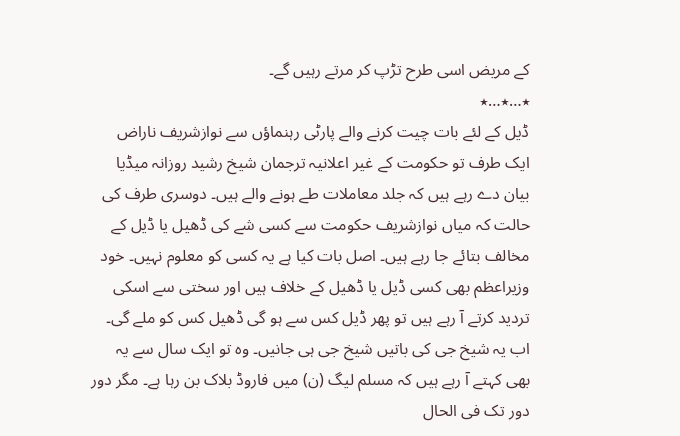کے مریض اسی طرح تڑپ کر مرتے رہیں گے۔
٭…٭…٭
ڈیل کے لئے بات چیت کرنے والے پارٹی رہنماؤں سے نوازشریف ناراض
ایک طرف تو حکومت کے غیر اعلانیہ ترجمان شیخ رشید روزانہ میڈیا بیان دے رہے ہیں کہ جلد معاملات طے ہونے والے ہیں۔ دوسری طرف کی حالت کہ میاں نوازشریف حکومت سے کسی شے کی ڈھیل یا ڈیل کے مخالف بتائے جا رہے ہیں۔ اصل بات کیا ہے یہ کسی کو معلوم نہیں۔ خود وزیراعظم بھی کسی ڈیل یا ڈھیل کے خلاف ہیں اور سختی سے اسکی تردید کرتے آ رہے ہیں تو پھر ڈیل کس سے ہو گی ڈھیل کس کو ملے گی۔ اب یہ شیخ جی کی باتیں شیخ جی ہی جانیں۔ وہ تو ایک سال سے یہ بھی کہتے آ رہے ہیں کہ مسلم لیگ (ن) میں فاروڈ بلاک بن رہا ہے۔ مگر دور دور تک فی الحال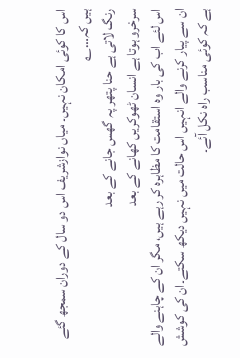اس کا کوئی امکان نہیں۔ میاں نوازشریف اس دو سال کے دوران سمجھ گئے ہیں کہ…؎
رنگ لاتی ہے حنا پتھر پہ گھس جانے کے بعد
سرخرو ہوتا ہے انسان ٹھوکریں کھانے کے بعد
اس لئے اب کی بار وہ استقامت کا مظاہرہ کر رہے ہیں، مگر ان کے چاہنے والے ان سے پیار کرنے والے انہیں اس حالت میں نہیں دیکھ سکتے۔ان کی کوشش ہے کہ کوئی مناسب راہ نکل آئے۔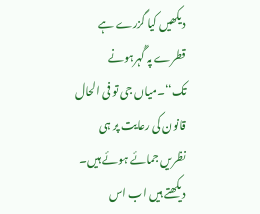دیکھیں کیا گزرے ہے قطرے پہ گُہرہونے تک‘‘۔میاں جی تو فی الحال قانون کی رعایت پر ہی نظریں جمائے ہوئے ہیں۔ دیکھتے ہیں اب اس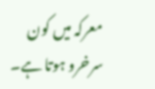معرکہ میں کون سرخرو ہوتا ہے۔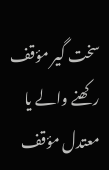سخت گیر مؤقف رکھنے والے یا معتدل مؤقف